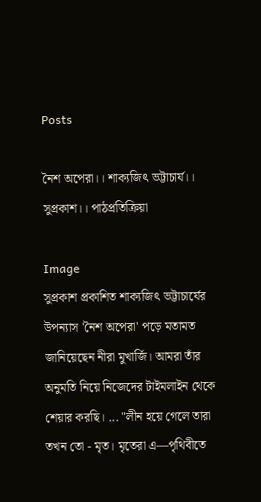Posts

নৈশ অপেরা।। শাক্যজিৎ ভট্টাচার্য।। সুপ্রকাশ।। পাঠপ্রতিক্রিয়া

Image
সুপ্রকাশ প্রকাশিত শাক্যজিৎ ভট্টাচার্যের উপন্যাস 'নৈশ অপেরা' পড়ে মতামত জানিয়েছেন নীরা মুখার্জি। আমরা তাঁর অনুমতি নিয়ে নিজেদের টাইমলাইন থেকে শেয়ার করছি। ... "লীন হয়ে গেলে তারা তখন তো - মৃত। মৃতেরা এ—পৃথিবীতে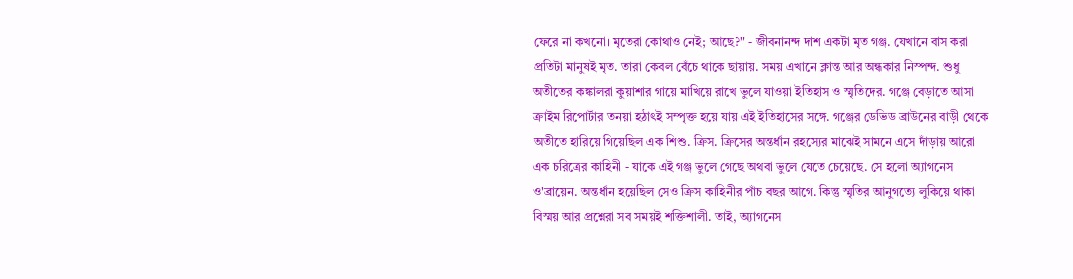ফেরে না কখনো। মৃতেরা কোথাও নেই; আছে?" - জীবনানন্দ দাশ একটা মৃত গঞ্জ. যেখানে বাস করা প্রতিটা মানুষই মৃত. তারা কেবল বেঁচে থাকে ছায়ায়. সময় এখানে ক্লান্ত আর অন্ধকার নিস্পন্দ. শুধু অতীতের কঙ্কালরা কুয়াশার গায়ে মাখিয়ে রাখে ভুলে যাওয়া ইতিহাস ও স্মৃতিদের. গঞ্জে বেড়াতে আসা ক্রাইম রিপোর্টার তনয়া হঠাৎই সম্পৃক্ত হয়ে যায় এই ইতিহাসের সঙ্গে. গঞ্জের ডেভিড ব্রাউনের বাড়ী থেকে অতীতে হারিয়ে গিয়েছিল এক শিশু. ক্রিস. ক্রিসের অন্তর্ধান রহস্যের মাঝেই সামনে এসে দাঁড়ায় আরো এক চরিত্রের কাহিনী - যাকে এই গঞ্জ ভুলে গেছে অথবা ভুলে যেতে চেয়েছে. সে হলো অ্যাগনেস ও'ব্রায়েন. অন্তর্ধান হয়েছিল সেও ক্রিস কাহিনীর পাঁচ বছর আগে. কিন্তু স্মৃতির আনুগত্যে লুকিয়ে থাকা বিস্ময় আর প্রশ্নেরা সব সময়ই শক্তিশালী. তাই, অ্যাগনেস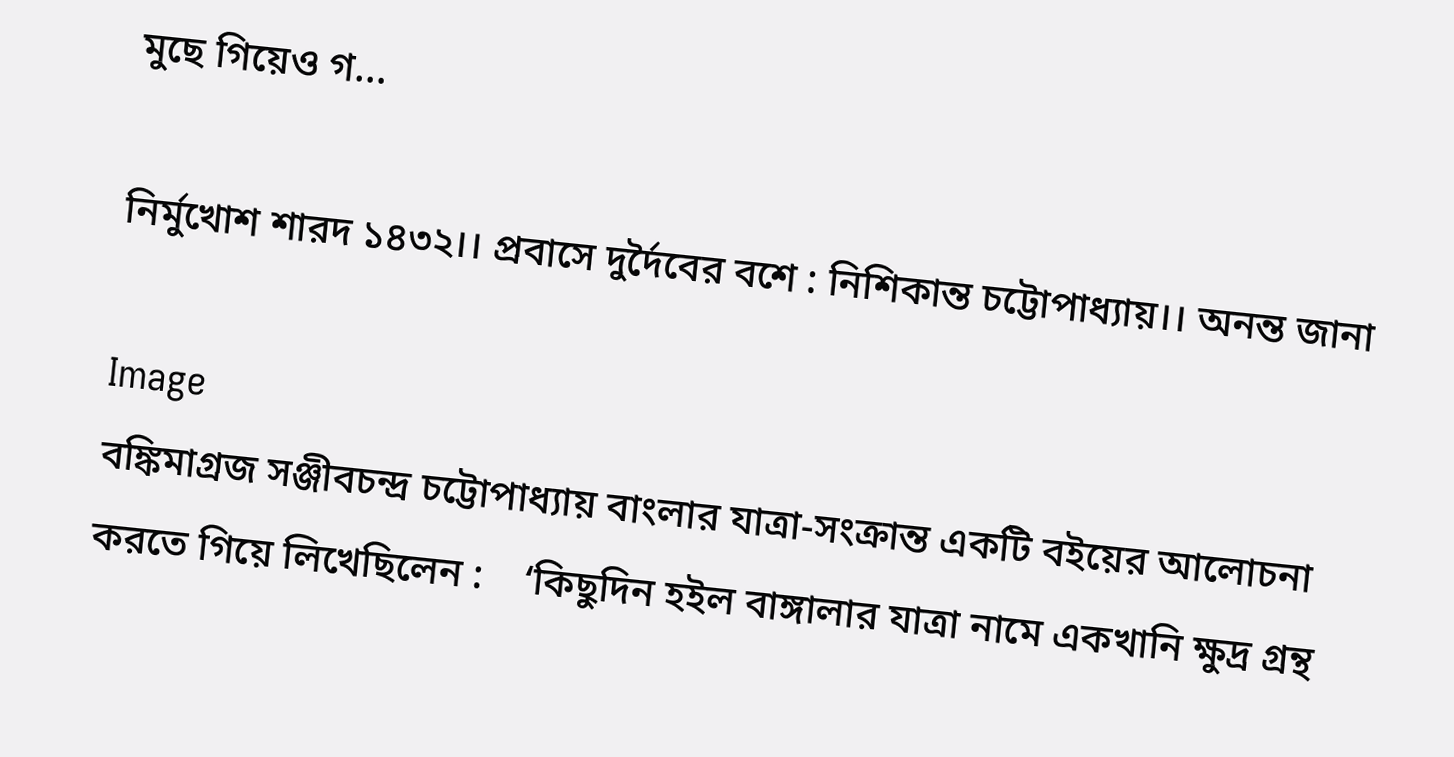মুছে গিয়েও গ...

নির্মুখোশ শারদ ১৪৩২।। প্রবাসে দুর্দৈবের বশে : নিশিকান্ত চট্টোপাধ্যায়।। অনন্ত জানা

Image
বঙ্কিমাগ্রজ সঞ্জীবচন্দ্র চট্টোপাধ্যায় বাংলার যাত্রা-সংক্রান্ত একটি বইয়ের আলোচনা করতে গিয়ে লিখেছিলেন :    ‘কিছুদিন হইল বাঙ্গালার যাত্রা নামে একখানি ক্ষুদ্র গ্রন্থ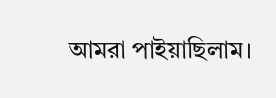আমরা পাইয়াছিলাম।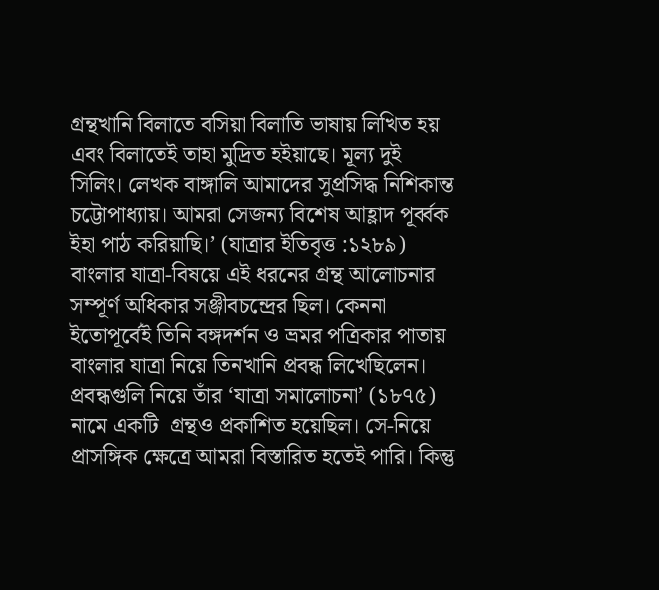গ্রন্থখানি বিলাতে বসিয়া বিলাতি ভাষায় লিখিত হয় এবং বিলাতেই তাহা মুদ্রিত হইয়াছে। মূল্য দুই সিলিং। লেখক বাঙ্গালি আমাদের সুপ্রসিদ্ধ নিশিকান্ত চট্টোপাধ্যায়। আমরা সেজন্য বিশেষ আহ্লাদ পূর্ব্বক ইহা পাঠ করিয়াছি।’ (যাত্রার ইতিবৃত্ত :১২৮৯) বাংলার যাত্রা-বিষয়ে এই ধরনের গ্রন্থ আলোচনার সম্পূর্ণ অধিকার সঞ্জীবচন্দ্রের ছিল। কেননা ইতোপূর্বেই তিনি বঙ্গদর্শন ও ভ্রমর পত্রিকার পাতায় বাংলার যাত্রা নিয়ে তিনখানি প্রবন্ধ লিখেছিলেন। প্রবন্ধগুলি নিয়ে তাঁর ‘যাত্রা সমালোচনা’ (১৮৭৫) নামে একটি  গ্রন্থও প্রকাশিত হয়েছিল। সে-নিয়ে প্রাসঙ্গিক ক্ষেত্রে আমরা বিস্তারিত হতেই পারি। কিন্তু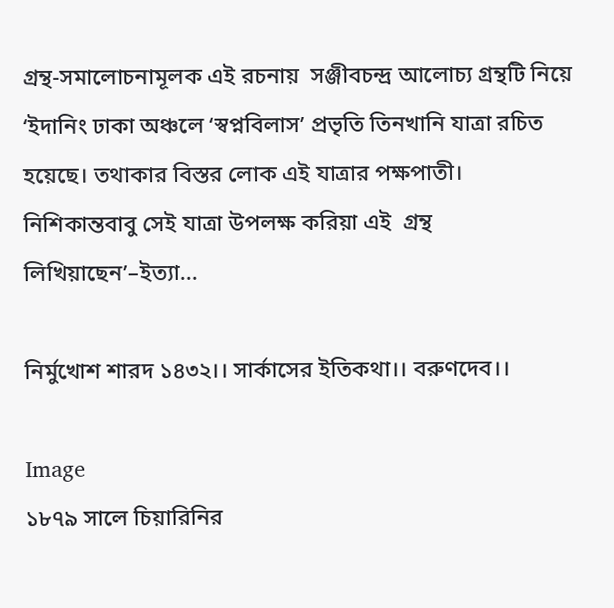গ্রন্থ-সমালোচনামূলক এই রচনায়  সঞ্জীবচন্দ্র আলোচ্য গ্রন্থটি নিয়ে ‘ইদানিং ঢাকা অঞ্চলে ‘স্বপ্নবিলাস’ প্রভৃতি তিনখানি যাত্রা রচিত হয়েছে। তথাকার বিস্তর লোক এই যাত্রার পক্ষপাতী। নিশিকান্তবাবু সেই যাত্রা উপলক্ষ করিয়া এই  গ্রন্থ লিখিয়াছেন’–ইত্যা...

নির্মুখোশ শারদ ১৪৩২।। সার্কাসের ইতিকথা।। বরুণদেব।।

Image
১৮৭৯ সালে চিয়ারিনির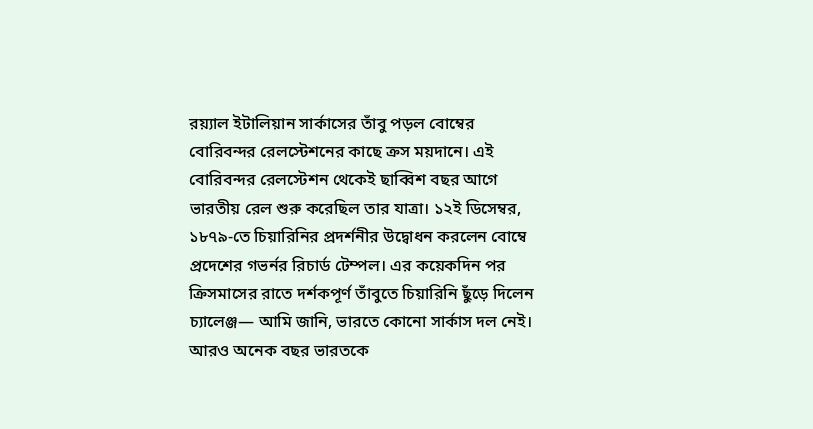রয়‍্যাল ইটালিয়ান সার্কাসের তাঁবু পড়ল বোম্বের বোরিবন্দর রেলস্টেশনের কাছে ক্রস ময়দানে। এই বোরিবন্দর রেলস্টেশন থেকেই ছাব্বিশ বছর আগে ভারতীয় রেল শুরু করেছিল তার যাত্রা। ১২ই ডিসেম্বর, ১৮৭৯-তে চিয়ারিনির প্রদর্শনীর উদ্বোধন করলেন বোম্বে প্রদেশের গভর্নর রিচার্ড টেম্পল। এর কয়েকদিন পর ক্রিসমাসের রাতে দর্শকপূর্ণ তাঁবুতে চিয়ারিনি ছুঁড়ে দিলেন চ্যালেঞ্জ— আমি জানি, ভারতে কোনো সার্কাস দল নেই। আরও অনেক বছর ভারতকে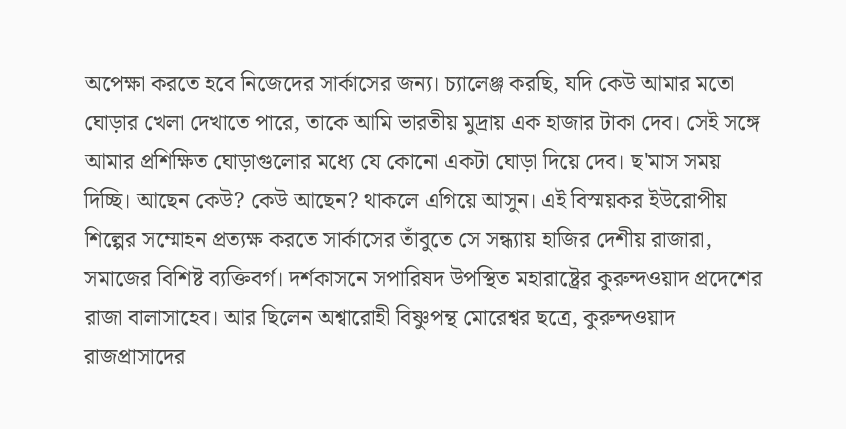অপেক্ষা করতে হবে নিজেদের সার্কাসের জন্য। চ্যালেঞ্জ করছি, যদি কেউ আমার মতো ঘোড়ার খেলা দেখাতে পারে, তাকে আমি ভারতীয় মুদ্রায় এক হাজার টাকা দেব। সেই সঙ্গে আমার প্রশিক্ষিত ঘোড়াগুলোর মধ্যে যে কোনো একটা ঘোড়া দিয়ে দেব। ছ'মাস সময় দিচ্ছি। আছেন কেউ? কেউ আছেন? থাকলে এগিয়ে আসুন। এই বিস্ময়কর ইউরোপীয় শিল্পের সম্মোহন প্রত্যক্ষ করতে সার্কাসের তাঁবুতে সে সন্ধ্যায় হাজির দেশীয় রাজারা, সমাজের বিশিষ্ট ব্যক্তিবর্গ। দর্শকাসনে সপারিষদ উপস্থিত মহারাষ্ট্রের কুরুন্দওয়াদ প্রদেশের রাজা বালাসাহেব। আর ছিলেন অশ্বারোহী বিষ্ণুপন্থ মোরেশ্বর ছত্রে, কুরুন্দওয়াদ রাজপ্রাসাদের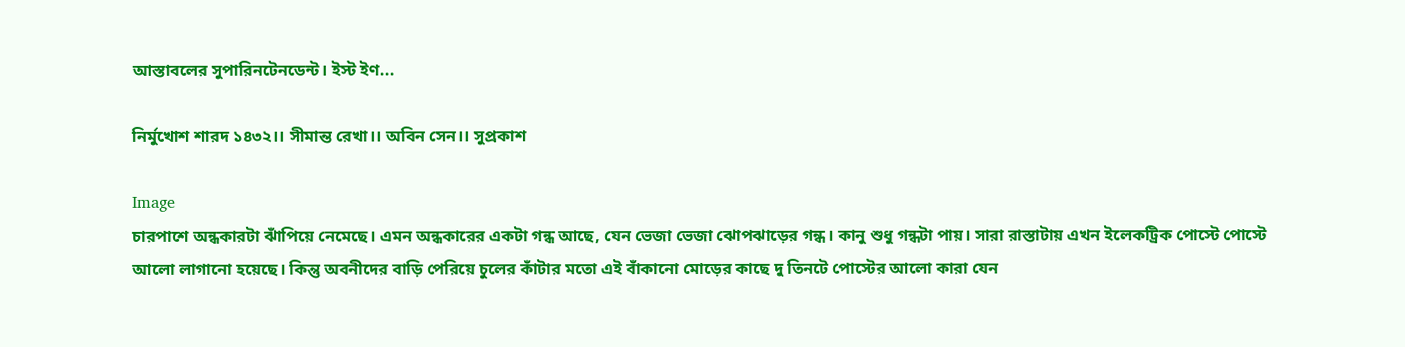আস্তাবলের সুপারিনটেনডেন্ট। ইস্ট ইণ...

নির্মুখোশ শারদ ১৪৩২।। সীমান্ত রেখা।। অবিন সেন।। সুপ্রকাশ

Image
চারপাশে অন্ধকারটা ঝাঁপিয়ে নেমেছে। এমন অন্ধকারের একটা গন্ধ আছে, যেন ভেজা ভেজা ঝোপঝাড়ের গন্ধ। কানু শুধু গন্ধটা পায়। সারা রাস্তাটায় এখন ইলেকট্রিক পোস্টে পোস্টে আলো লাগানো হয়েছে। কিন্তু অবনীদের বাড়ি পেরিয়ে চুলের কাঁটার মতো এই বাঁকানো মোড়ের কাছে দু তিনটে পোস্টের আলো কারা যেন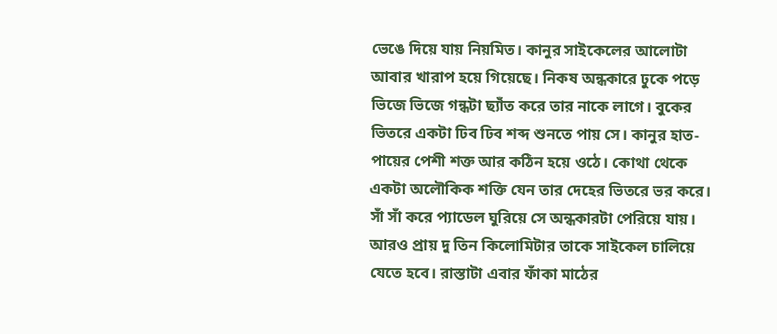ভেঙে দিয়ে যায় নিয়মিত। কানুর সাইকেলের আলোটা আবার খারাপ হয়ে গিয়েছে। নিকষ অন্ধকারে ঢুকে পড়ে ভিজে ভিজে গন্ধটা ছ্যাঁত করে তার নাকে লাগে। বুকের ভিতরে একটা ঢিব ঢিব শব্দ শুনতে পায় সে। কানুর হাত-পায়ের পেশী শক্ত আর কঠিন হয়ে ওঠে। কোথা থেকে একটা অলৌকিক শক্তি যেন তার দেহের ভিতরে ভর করে। সাঁ সাঁ করে প্যাডেল ঘুরিয়ে সে অন্ধকারটা পেরিয়ে যায়। আরও প্রায় দু তিন কিলোমিটার তাকে সাইকেল চালিয়ে যেতে হবে। রাস্তাটা এবার ফাঁকা মাঠের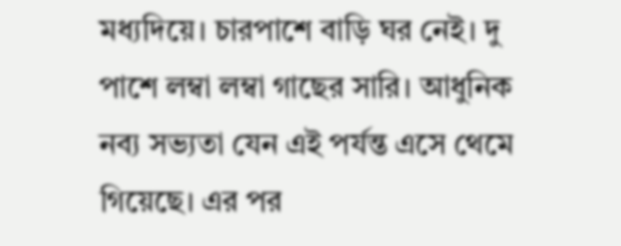মধ্যদিয়ে। চারপাশে বাড়ি ঘর নেই। দু পাশে লম্বা লম্বা গাছের সারি। আধুনিক নব্য সভ্যতা যেন এই পর্যন্ত এসে থেমে গিয়েছে। এর পর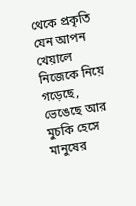থেকে প্রকৃতি যেন আপন খেয়ালে নিজেকে নিয়ে গড়েছে, ভেঙেছে আর মুচকি হেসে মানুষের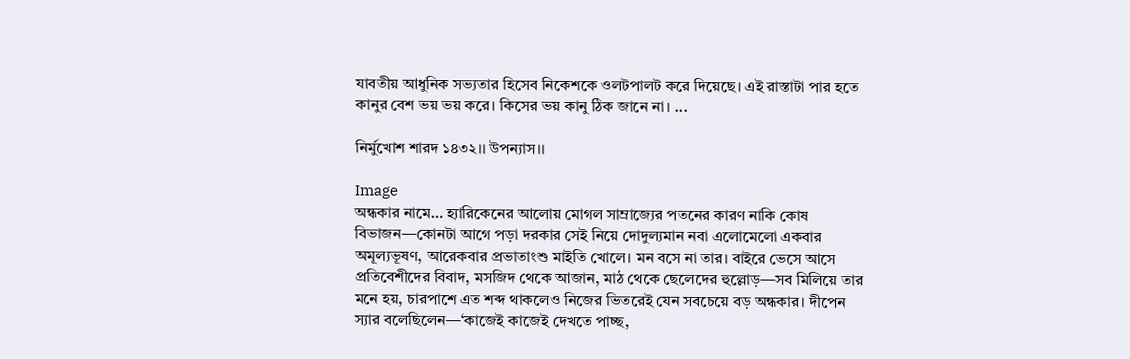যাবতীয় আধুনিক সভ্যতার হিসেব নিকেশকে ওলটপালট করে দিয়েছে। এই রাস্তাটা পার হতে কানুর বেশ ভয় ভয় করে। কিসের ভয় কানু ঠিক জানে না। ...

নির্মুখোশ শারদ ১৪৩২।। উপন্যাস।।

Image
অন্ধকার নামে… হ্যারিকেনের আলোয় মোগল সাম্রাজ্যের পতনের কারণ নাকি কোষ বিভাজন—কোনটা আগে পড়া দরকার সেই নিয়ে দোদুল্যমান নবা এলোমেলো একবার অমূল্যভূষণ, আরেকবার প্রভাতাংশু মাইতি খোলে। মন বসে না তার। বাইরে ভেসে আসে প্রতিবেশীদের বিবাদ, মসজিদ থেকে আজান, মাঠ থেকে ছেলেদের হুল্লোড়—সব মিলিয়ে তার মনে হয়, চারপাশে এত শব্দ থাকলেও নিজের ভিতরেই যেন সবচেয়ে বড় অন্ধকার। দীপেন স্যার বলেছিলেন—‘কাজেই কাজেই দেখতে পাচ্ছ,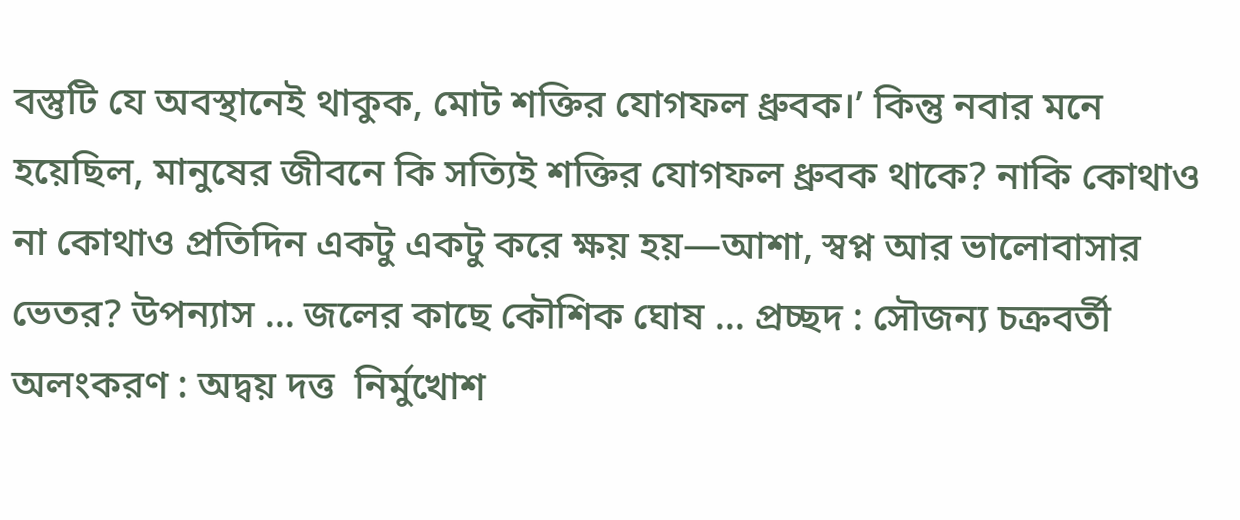বস্তুটি যে অবস্থানেই থাকুক, মোট শক্তির যোগফল ধ্রুবক।’ কিন্তু নবার মনে হয়েছিল, মানুষের জীবনে কি সত্যিই শক্তির যোগফল ধ্রুবক থাকে? নাকি কোথাও না কোথাও প্রতিদিন একটু একটু করে ক্ষয় হয়—আশা, স্বপ্ন আর ভালোবাসার ভেতর? উপন্যাস ... জলের কাছে কৌশিক ঘোষ ... প্রচ্ছদ : সৌজন্য চক্রবর্তী  অলংকরণ : অদ্বয় দত্ত  নির্মুখোশ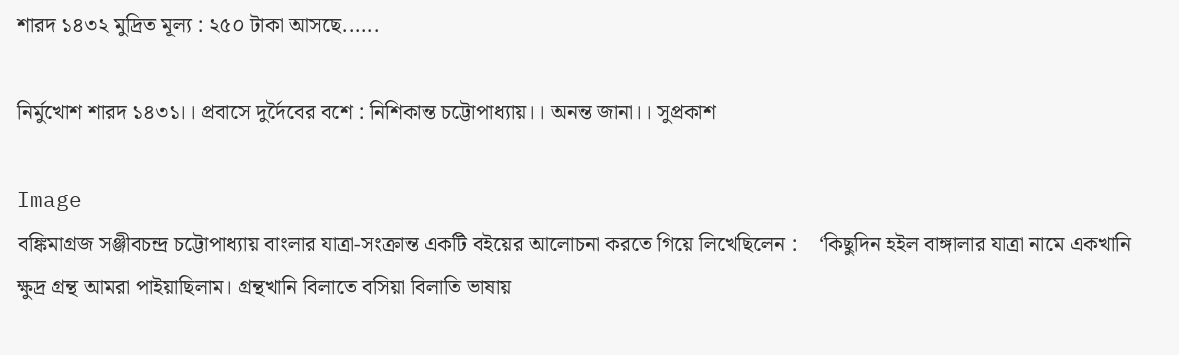শারদ ১৪৩২ মুদ্রিত মূল্য : ২৫০ টাকা আসছে......

নির্মুখোশ শারদ ১৪৩১।। প্রবাসে দুর্দৈবের বশে : নিশিকান্ত চট্টোপাধ্যায়।। অনন্ত জানা।। সুপ্রকাশ

Image
বঙ্কিমাগ্রজ সঞ্জীবচন্দ্র চট্টোপাধ্যায় বাংলার যাত্রা-সংক্রান্ত একটি বইয়ের আলোচনা করতে গিয়ে লিখেছিলেন :    ‘কিছুদিন হইল বাঙ্গালার যাত্রা নামে একখানি ক্ষুদ্র গ্রন্থ আমরা পাইয়াছিলাম। গ্রন্থখানি বিলাতে বসিয়া বিলাতি ভাষায়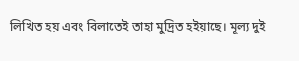লিখিত হয় এবং বিলাতেই তাহা মুদ্রিত হইয়াছে। মূল্য দুই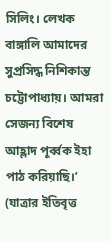সিলিং। লেখক বাঙ্গালি আমাদের সুপ্রসিদ্ধ নিশিকান্ত চট্টোপাধ্যায়। আমরা সেজন্য বিশেষ আহ্লাদ পূর্ব্বক ইহা পাঠ করিয়াছি।’ (যাত্রার ইতিবৃত্ত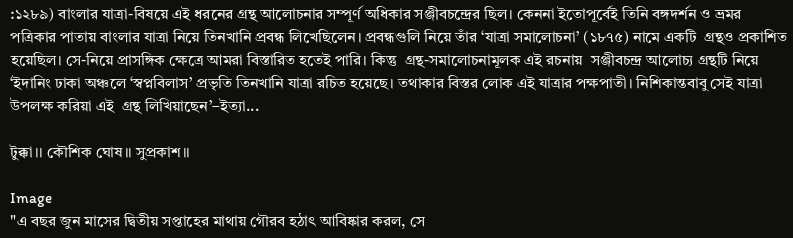:১২৮৯) বাংলার যাত্রা-বিষয়ে এই ধরনের গ্রন্থ আলোচনার সম্পূর্ণ অধিকার সঞ্জীবচন্দ্রের ছিল। কেননা ইতোপূর্বেই তিনি বঙ্গদর্শন ও ভ্রমর পত্রিকার পাতায় বাংলার যাত্রা নিয়ে তিনখানি প্রবন্ধ লিখেছিলেন। প্রবন্ধগুলি নিয়ে তাঁর ‘যাত্রা সমালোচনা’ (১৮৭৫) নামে একটি  গ্রন্থও প্রকাশিত হয়েছিল। সে-নিয়ে প্রাসঙ্গিক ক্ষেত্রে আমরা বিস্তারিত হতেই পারি। কিন্তু  গ্রন্থ-সমালোচনামূলক এই রচনায়  সঞ্জীবচন্দ্র আলোচ্য গ্রন্থটি নিয়ে ‘ইদানিং ঢাকা অঞ্চলে ‘স্বপ্নবিলাস’ প্রভৃতি তিনখানি যাত্রা রচিত হয়েছে। তথাকার বিস্তর লোক এই যাত্রার পক্ষপাতী। নিশিকান্তবাবু সেই যাত্রা উপলক্ষ করিয়া এই  গ্রন্থ লিখিয়াছেন’–ইত্যা...

টুক্কা।। কৌশিক ঘোষ।। সুপ্রকাশ।।

Image
"এ বছর জুন মাসের দ্বিতীয় সপ্তাহের মাথায় গৌরব হঠাৎ আবিষ্কার করল, সে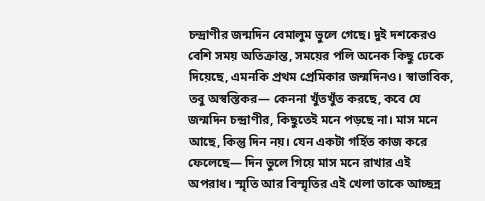চন্দ্রাণীর জন্মদিন বেমালুম ভুলে গেছে। দুই দশকেরও বেশি সময় অতিক্রান্ত, সময়ের পলি অনেক কিছু ঢেকে দিয়েছে, এমনকি প্রথম প্রেমিকার জন্মদিনও। স্বাভাবিক, তবু অস্বস্তিকর— কেননা খুঁতখুঁত করছে, কবে যে জন্মদিন চন্দ্রাণীর, কিছুতেই মনে পড়ছে না। মাস মনে আছে, কিন্তু দিন নয়। যেন একটা গর্হিত কাজ করে ফেলেছে— দিন ভুলে গিয়ে মাস মনে রাখার এই অপরাধ। স্মৃতি আর বিস্মৃতির এই খেলা তাকে আচ্ছন্ন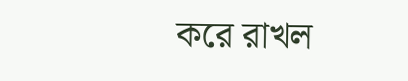করে রাখল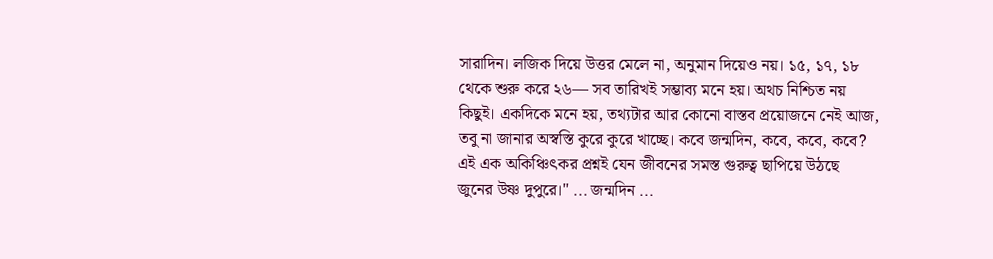সারাদিন। লজিক দিয়ে উত্তর মেলে না, অনুমান দিয়েও নয়। ১৫, ১৭, ১৮ থেকে শুরু করে ২৬— সব তারিখই সম্ভাব্য মনে হয়। অথচ নিশ্চিত নয় কিছুই। একদিকে মনে হয়, তথ্যটার আর কোনো বাস্তব প্রয়োজনে নেই আজ, তবু না জানার অস্বস্তি কুরে কুরে খাচ্ছে। কবে জন্মদিন, কবে, কবে, কবে? এই এক অকিঞ্চিৎকর প্রশ্নই যেন জীবনের সমস্ত গুরুত্ব ছাপিয়ে উঠছে জুনের উষ্ণ দুপুরে।" ... জন্মদিন ...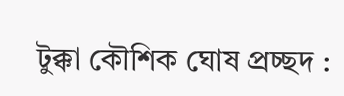টুক্কা কৌশিক ঘোষ প্রচ্ছদ :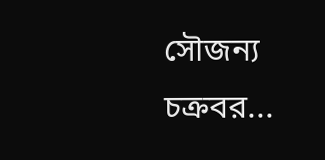সৌজন্য চক্রবর...